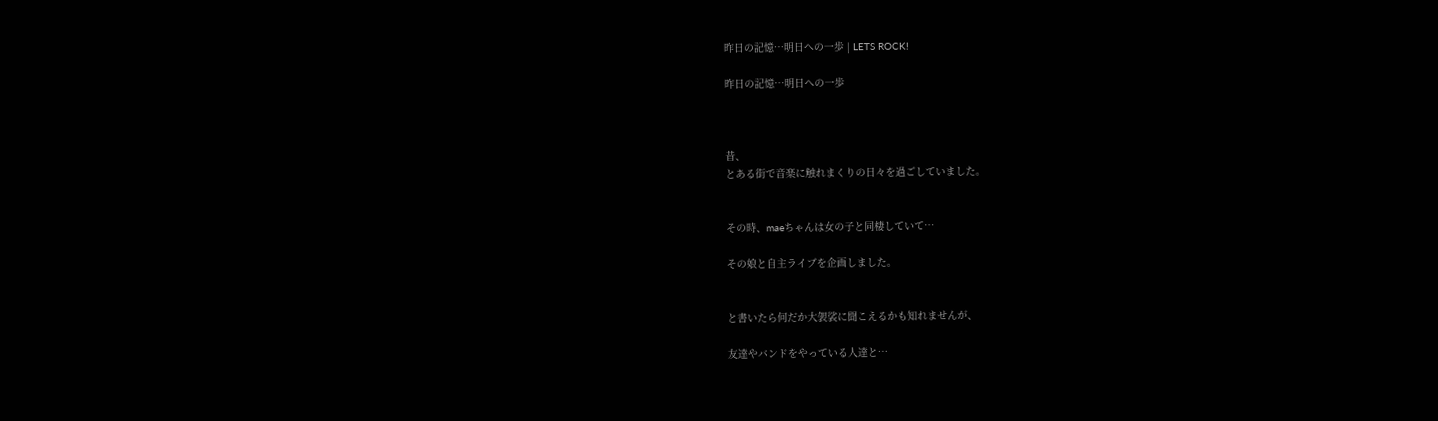昨日の記憶…明日への一歩 | LETS ROCK!

昨日の記憶…明日への一歩



昔、
とある街で音楽に触れまくりの日々を過ごしていました。


その時、maeちゃんは女の子と同棲していて…

その娘と自主ライブを企画しました。


と書いたら何だか大袈裟に聞こえるかも知れませんが、

友達やバンドをやっている人達と…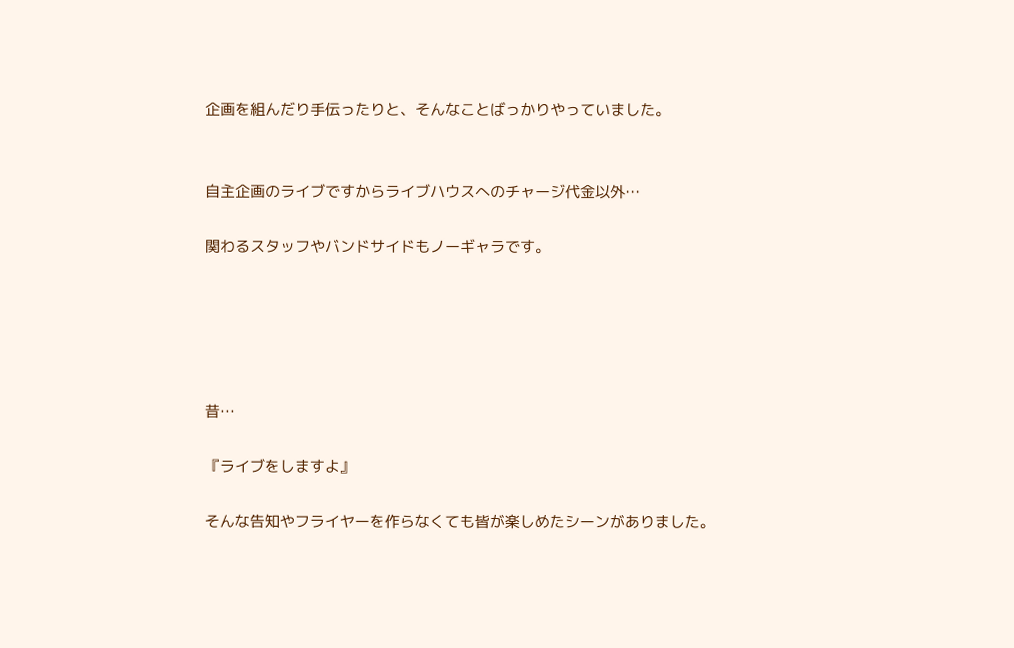企画を組んだり手伝ったりと、そんなことばっかりやっていました。


自主企画のライブですからライブハウスへのチャージ代金以外…

関わるスタッフやバンドサイドもノーギャラです。





昔…

『ライブをしますよ』

そんな告知やフライヤーを作らなくても皆が楽しめたシーンがありました。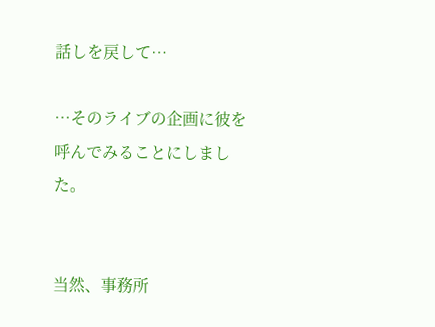話しを戻して…

…そのライブの企画に彼を呼んでみることにしました。


当然、事務所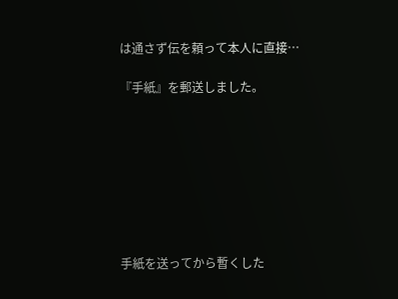は通さず伝を頼って本人に直接…

『手紙』を郵送しました。








手紙を送ってから暫くした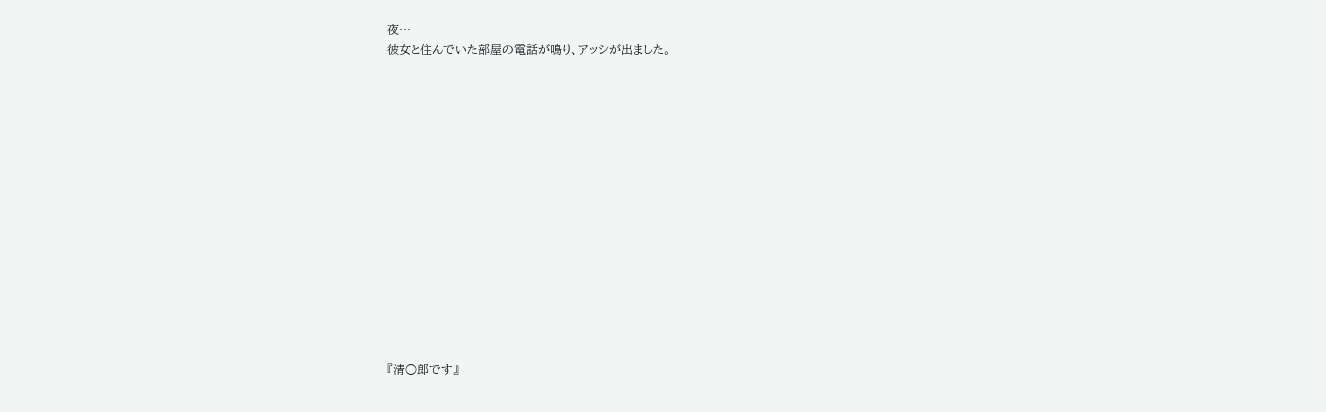夜…
彼女と住んでいた部屋の電話が鳴り、アッシが出ました。















『清○郎です』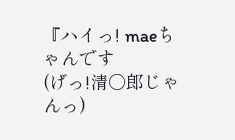『ハイっ! maeちゃんです
(げっ!清○郎じゃんっ)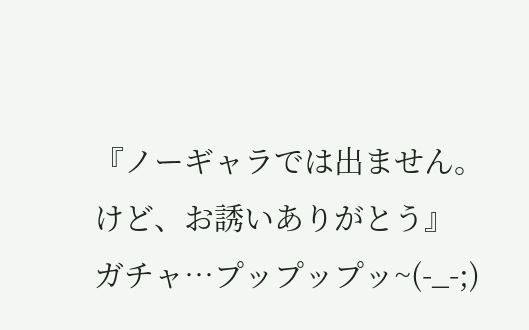『ノーギャラでは出ません。けど、お誘いありがとう』
ガチャ…プップップッ~(-_-;)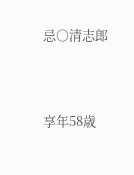忌○清志郎


享年58歳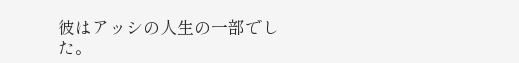彼はアッシの人生の一部でした。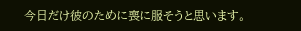今日だけ彼のために喪に服そうと思います。